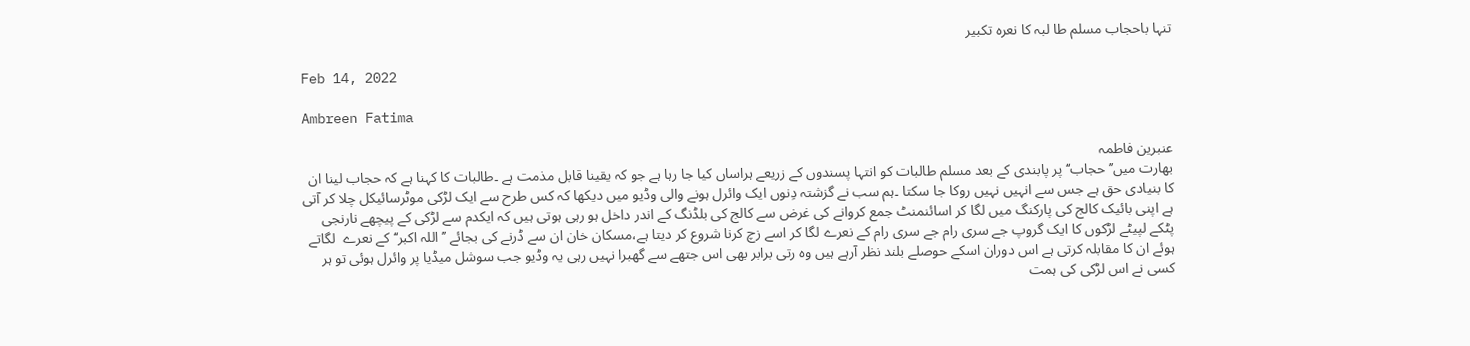تنہا باحجاب مسلم طا لبہ کا نعرہ تکبیر

Feb 14, 2022

Ambreen Fatima

عنبرین فاطمہ
بھارت میں’’ حجاب‘‘ پر پابندی کے بعد مسلم طالبات کو انتہا پسندوں کے زریعے ہراساں کیا جا رہا ہے جو کہ یقینا قابل مذمت ہے ۔طالبات کا کہنا ہے کہ حجاب لینا ان کا بنیادی حق ہے جس سے انہیں نہیں روکا جا سکتا ۔ہم سب نے گزشتہ دِنوں ایک وائرل ہونے والی وڈیو میں دیکھا کہ کس طرح سے ایک لڑکی موٹرسائیکل چلا کر آتی ہے اپنی بائیک کالج کی پارکنگ میں لگا کر اسائنمنٹ جمع کروانے کی غرض سے کالج کی بلڈنگ کے اندر داخل ہو رہی ہوتی ہیں کہ ایکدم سے لڑکی کے پیچھے نارنجی پٹکے لپیٹے لڑکوں کا ایک گروپ جے سری رام جے سری رام کے نعرے لگا کر اسے زچ کرنا شروع کر دیتا ہے،مسکان خان ان سے ڈرنے کی بجائے ’’ اللہ اکبر‘‘ کے نعرے  لگاتے ہوئے ان کا مقابلہ کرتی ہے اس دوران اسکے حوصلے بلند نظر آرہے ہیں وہ رتی برابر بھی اس جتھے سے گھبرا نہیں رہی یہ وڈیو جب سوشل میڈیا پر وائرل ہوئی تو ہر کسی نے اس لڑکی کی ہمت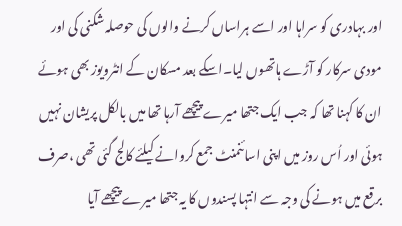اور بہادری کو سراہا اور اسے ہراساں کرنے والوں کی حوصلہ شکنی کی اور مودی سرکار کو آڑے ہاتھوں لیا۔اسکے بعد مسکان کے انٹرویوز بھی ہوئے ان کا کہنا تھا کہ جب ایک جتھا میرے پیچھے آرہا تھا میں بالکل پریشان نہیں ہوئی اور اُس روز میں اپنی اسائنمنٹ جمع کروانے کیلئے کالج گئی تھی ،صرف برقع میں ہونے کی وجہ سے انتہا پسندوں کا یہ جتھا میرے پیچھے آیا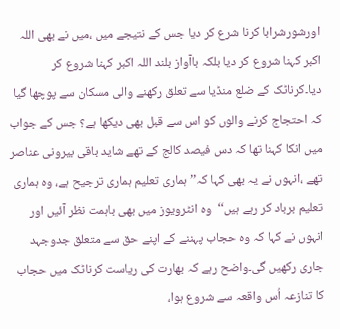اورشورشرابا کرنا شرع کر دیا جس کے نتیجے میں ،میں نے بھی اللہ اکبر کہنا شروع کر دیا بلکہ باآواز بلند اللہ اکبر کہنا شروع کر دیا۔کرناٹک کے ضلع منڈیا سے تعلق رکھنے والی مسکان سے پوچھا گیا کہ احتجاج کرنے والوں کو اس سے قبل بھی دیکھا ہے؟ جس کے جواب میں انکا کہنا تھا کہ دس فیصد کالج کے تھے شاید باقی بیرونی عناصر تھے ،انہوں نے یہ بھی کہا کہ’’ہماری تعلیم ہماری ترجیح ہے، وہ ہماری تعلیم برباد کر رہے ہیں‘‘  وہ انٹرویوز میں بھی باہمت نظر آئیں اور انہوں نے کہا کہ وہ حجاب پہننے کے اپنے حق سے متعلق جدوجہد جاری رکھیں گی۔واضح رہے کہ بھارت کی ریاست کرناٹک میں حجاب کا تنازعہ اُس واقعہ سے شروع ہوا،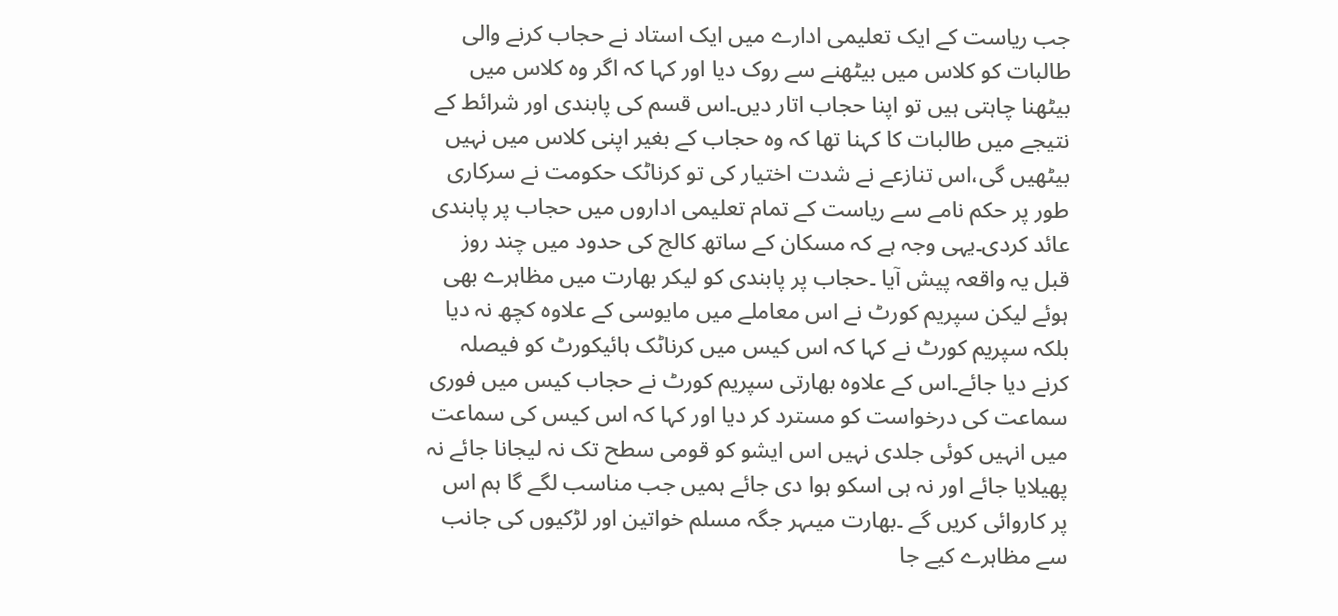جب ریاست کے ایک تعلیمی ادارے میں ایک استاد نے حجاب کرنے والی طالبات کو کلاس میں بیٹھنے سے روک دیا اور کہا کہ اگر وہ کلاس میں بیٹھنا چاہتی ہیں تو اپنا حجاب اتار دیں۔اس قسم کی پابندی اور شرائط کے نتیجے میں طالبات کا کہنا تھا کہ وہ حجاب کے بغیر اپنی کلاس میں نہیں بیٹھیں گی،اس تنازعے نے شدت اختیار کی تو کرناٹک حکومت نے سرکاری طور پر حکم نامے سے ریاست کے تمام تعلیمی اداروں میں حجاب پر پابندی عائد کردی۔یہی وجہ ہے کہ مسکان کے ساتھ کالج کی حدود میں چند روز قبل یہ واقعہ پیش آیا ۔حجاب پر پابندی کو لیکر بھارت میں مظاہرے بھی ہوئے لیکن سپریم کورٹ نے اس معاملے میں مایوسی کے علاوہ کچھ نہ دیا بلکہ سپریم کورٹ نے کہا کہ اس کیس میں کرناٹک ہائیکورٹ کو فیصلہ کرنے دیا جائے۔اس کے علاوہ بھارتی سپریم کورٹ نے حجاب کیس میں فوری سماعت کی درخواست کو مسترد کر دیا اور کہا کہ اس کیس کی سماعت میں انہیں کوئی جلدی نہیں اس ایشو کو قومی سطح تک نہ لیجانا جائے نہ پھیلایا جائے اور نہ ہی اسکو ہوا دی جائے ہمیں جب مناسب لگے گا ہم اس پر کاروائی کریں گے ۔بھارت میںہر جگہ مسلم خواتین اور لڑکیوں کی جانب سے مظاہرے کیے جا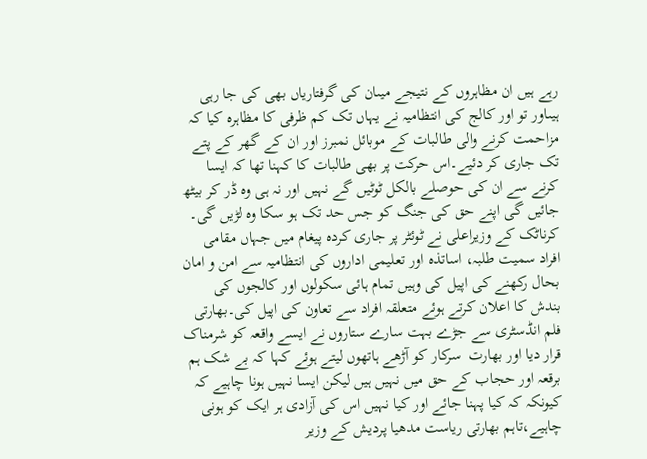رہے ہیں ان مظاہروں کے نتیجے میںان کی گرفتاریاں بھی کی جا رہی ہیںاور تو اور کالج کی انتظامیہ نے یہاں تک کم ظرفی کا مظاہرہ کیا کہ مزاحمت کرنے والی طالبات کے موبائل نمبرز اور ان کے گھر کے پتے تک جاری کر دئیے۔اس حرکت پر بھی طالبات کا کہنا تھا کہ ایسا کرنے سے ان کی حوصلے بالکل ٹوٹیں گے نہیں اور نہ ہی وہ ڈر کر بیٹھ جائیں گی اپنے حق کی جنگ کو جس حد تک ہو سکا وہ لڑیں گی۔
کرناٹک کے وزیراعلی نے ٹوئٹر پر جاری کردہ پیغام میں جہاں مقامی افراد سمیت طلبہ، اساتذہ اور تعلیمی اداروں کی انتظامیہ سے امن و امان بحال رکھنے کی اپیل کی وہیں تمام ہائی سکولوں اور کالجوں کی بندش کا اعلان کرتے ہوئے متعلقہ افراد سے تعاون کی اپیل کی۔بھارتی فلم انڈسٹری سے جڑے بہت سارے ستاروں نے ایسے واقعہ کو شرمناک قرار دیا اور بھارت  سرکار کو آڑھے ہاتھوں لیتے ہوئے کہا کہ بے شک ہم برقعہ اور حجاب کے حق میں نہیں ہیں لیکن ایسا نہیں ہونا چاہیے کہ کیونکہ کہ کیا پہنا جائے اور کیا نہیں اس کی آزادی ہر ایک کو ہونی چاہیے،تاہم بھارتی ریاست مدھیا پردیش کے وزیر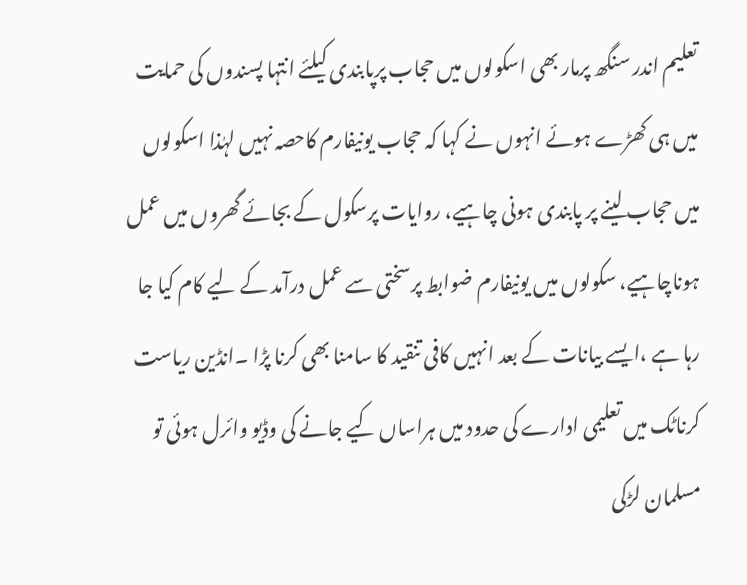تعلیم اندر سنگھ پرمار بھی اسکولوں میں حجاب پرپابندی کیلئے انتہا پسندوں کی حمایت میں ہی کھڑے ہوئے انہوں نے کہا کہ حجاب یونیفارم کاحصہ نہیں لہٰذا اسکولوں میں حجاب لینے پر پابندی ہونی چاہیے، روایات پرسکول کے بجائے گھروں میں عمل ہوناچاہیے، سکولوں میں یونیفارم ضوابط پرسختی سے عمل درآمد کے لیے کام کیا جا رہا ہے ،ایسے بیانات کے بعد انہیں کافی تنقید کا سامنا بھی کرنا پڑا ۔انڈین ریاست کرناٹک میں تعلیمی ادارے کی حدود میں ہراساں کیے جانے کی وڈیو وائرل ہوئی تو مسلمان لڑکی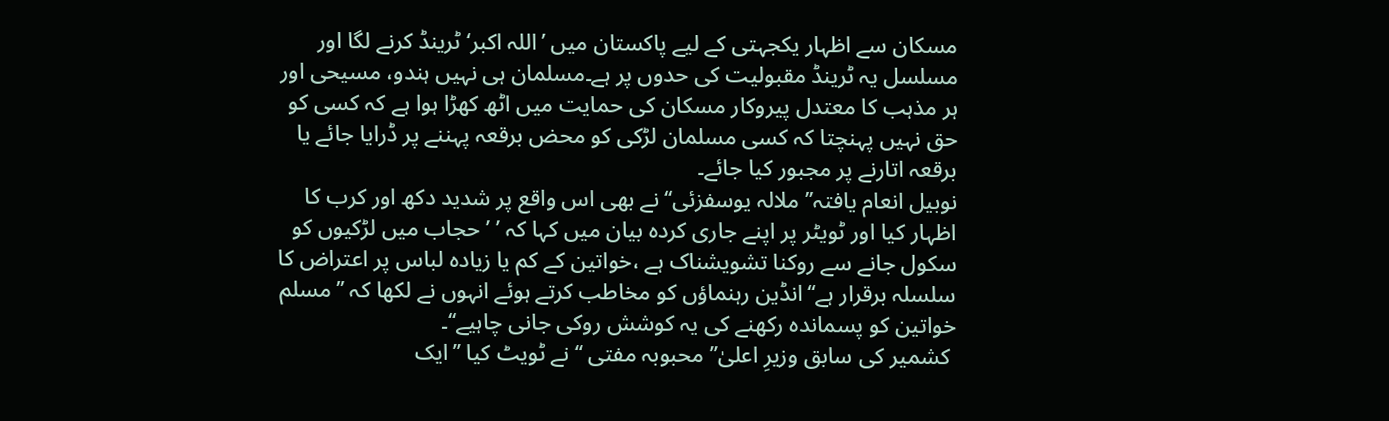مسکان سے اظہار یکجہتی کے لیے پاکستان میں ’اللہ اکبر‘ ٹرینڈ کرنے لگا اور مسلسل یہ ٹرینڈ مقبولیت کی حدوں پر ہے۔مسلمان ہی نہیں ہندو، مسیحی اور ہر مذہب کا معتدل پیروکار مسکان کی حمایت میں اٹھ کھڑا ہوا ہے کہ کسی کو حق نہیں پہنچتا کہ کسی مسلمان لڑکی کو محض برقعہ پہننے پر ڈرایا جائے یا برقعہ اتارنے پر مجبور کیا جائے۔
نوبیل انعام یافتہ’’ ملالہ یوسفزئی‘‘ نے بھی اس واقع پر شدید دکھ اور کرب کا اظہار کیا اور ٹویٹر پر اپنے جاری کردہ بیان میں کہا کہ ’ ’حجاب میں لڑکیوں کو سکول جانے سے روکنا تشویشناک ہے ،خواتین کے کم یا زیادہ لباس پر اعتراض کا سلسلہ برقرار ہے‘‘انڈین رہنماؤں کو مخاطب کرتے ہوئے انہوں نے لکھا کہ ’’مسلم خواتین کو پسماندہ رکھنے کی یہ کوشش روکی جانی چاہیے‘‘۔
 کشمیر کی سابق وزیرِ اعلیٰ’’ محبوبہ مفتی ‘‘نے ٹویٹ کیا ’’ایک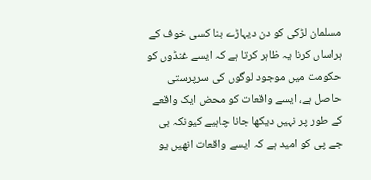مسلمان لڑکی کو دن دیہاڑے بنا کسی خوف کے ہراساں کرنا یہ ظاہر کرتا ہے کہ ایسے غنڈوں کو حکومت میں موجود لوگوں کی سرپرستی حاصل ہے، ایسے واقعات کو محض ایک واقعے کے طور پر نہیں دیکھا جانا چاہیے کیونکہ بی جے پی کو امید ہے کہ ایسے واقعات انھیں یو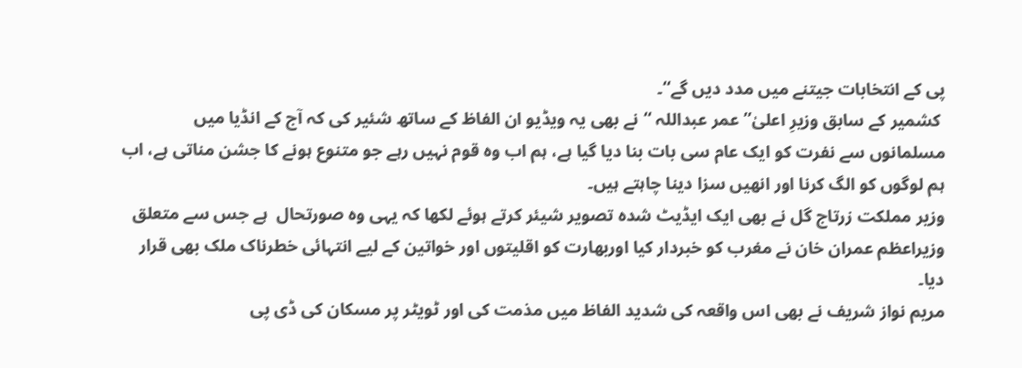پی کے انتخابات جیتنے میں مدد دیں گے‘‘۔
 کشمیر کے سابق وزیرِ اعلیٰ’’ عمر عبداللہ ‘‘نے بھی یہ ویڈیو ان الفاظ کے ساتھ شئیر کی کہ آج کے انڈیا میں مسلمانوں سے نفرت کو ایک عام سی بات بنا دیا گیا ہے، ہم اب وہ قوم نہیں رہے جو متنوع ہونے کا جشن مناتی ہے، اب ہم لوگوں کو الگ کرنا اور انھیں سزا دینا چاہتے ہیں۔
وزیر مملکت زرتاج گل نے بھی ایک ایڈیٹ شدہ تصویر شیئر کرتے ہوئے لکھا کہ یہی وہ صورتحال  ہے جس سے متعلق وزیراعظم عمران خان نے مغرب کو خبردار کیا اوربھارت کو اقلیتوں اور خواتین کے لیے انتہائی خطرناک ملک بھی قرار دیا۔
مریم نواز شریف نے بھی اس واقعہ کی شدید الفاظ میں مذمت کی اور ٹویٹر پر مسکان کی ڈی پی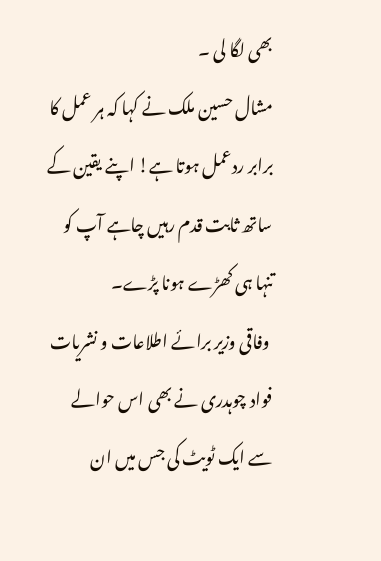بھی لگا لی ۔
مشال حسین ملک نے کہا کہ ہر عمل کا برابر ردعمل ہوتا ہے! اپنے یقین کے ساتھ ثابت قدم رہیں چاہے آپ کو تنہا ہی کھڑے ہونا پڑے۔
 وفاقی وزیر برائے اطلاعات و نشریات فواد چوہدری نے بھی اس حوالے سے ایک ٹویٹ کی جس میں ان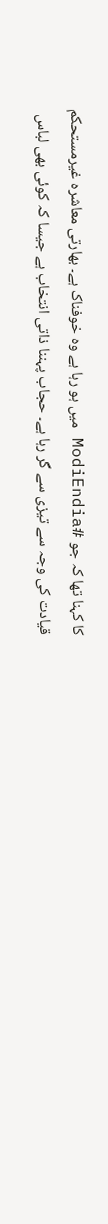کا کہنا تھا کہ جو #ModiEndia میں ہو رہا ہے وہ خوفناک ہے۔ بھارتی معاشرہ غیرمستحکم قیادت کی وجہ سے تیزی سے گر رہا ہے۔ حجاب پہننا ذاتی انتخاب ہے جیسا کہ کوئی بھی لباس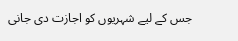جس کے لیے شہریوں کو اجازت دی جانی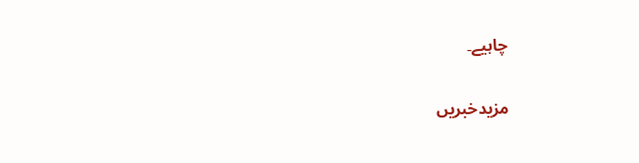چاہیے۔

مزیدخبریں